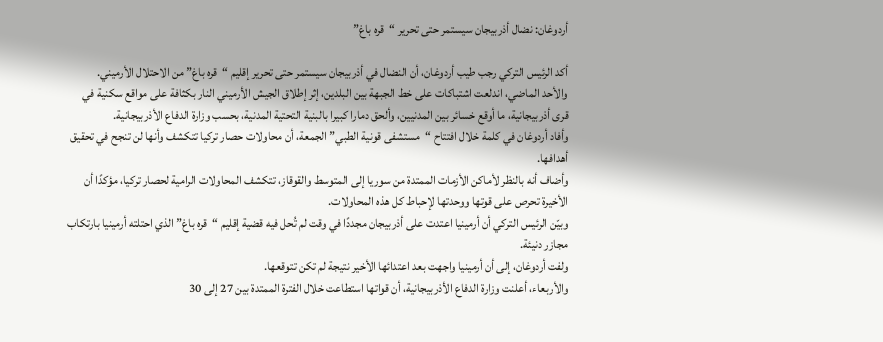أردوغان: نضال أذربيجان سيستمر حتى تحرير “قره باغ”

أكد الرئيس التركي رجب طيب أردوغان، أن النضال في أذربيجان سيستمر حتى تحرير إقليم “قره باغ” من الاحتلال الأرميني.
والأحد الماضي، اندلعت اشتباكات على خط الجبهة بين البلدين، إثر إطلاق الجيش الأرميني النار بكثافة على مواقع سكنية في قرى أذربيجانية، ما أوقع خسائر بين المدنيين، وألحق دمارا كبيرا بالبنية التحتية المدنية، بحسب وزارة الدفاع الأذربيجانية.
وأفاد أردوغان في كلمة خلال افتتاح “مستشفى قونية الطبي” الجمعة، أن محاولات حصار تركيا تتكشف وأنها لن تنجح في تحقيق أهدافها.
وأضاف أنه بالنظر لأماكن الأزمات الممتدة من سوريا إلى المتوسط والقوقاز، تتكشف المحاولات الرامية لحصار تركيا، مؤكدًا أن الأخيرة تحرص على قوتها ووحدتها لإحباط كل هذه المحاولات.
وبيّن الرئيس التركي أن أرمينيا اعتدت على أذربيجان مجددًا في وقت لم تُحل فيه قضية إقليم “قره باغ” الذي احتلته أرمينيا بارتكاب مجازر دنيئة.
ولفت أردوغان، إلى أن أرمينيا واجهت بعد اعتدائها الأخير نتيجة لم تكن تتوقعها.
والأربعاء، أعلنت وزارة الدفاع الأذربيجانية، أن قواتها استطاعت خلال الفترة الممتدة بين 27 إلى 30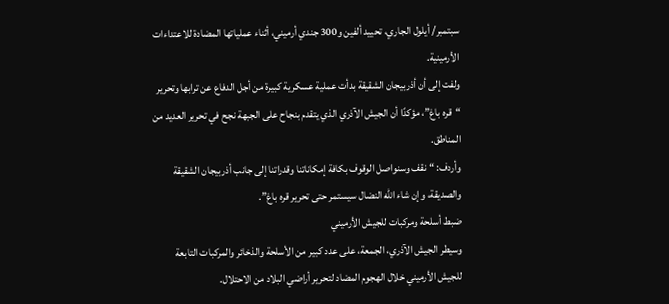سبتمبر/ أيلول الجاري، تحييد ألفين و300 جندي أرميني، أثناء عملياتها المضادة للاعتداءات الأرمينية.
ولفت إلى أن أذربيجان الشقيقة بدأت عملية عسكرية كبيرة من أجل الدفاع عن ترابها وتحرير “قره باغ”، مؤكدًا أن الجيش الآذري الذي يتقدم بنجاح على الجبهة نجح في تحرير العديد من المناطق.
وأردف: “نقف وسنواصل الوقوف بكافة إمكاناتنا وقدراتنا إلى جانب أذربيجان الشقيقة والصديقة، وإن شاء الله النضال سيستمر حتى تحرير قره باغ”.
ضبط أسلحة ومركبات للجيش الأرميني
وسيطر الجيش الآذري، الجمعة، على عدد كبير من الأسلحة والذخائر والمركبات التابعة للجيش الأرميني خلال الهجوم المضاد لتحرير أراضي البلاد من الاحتلال.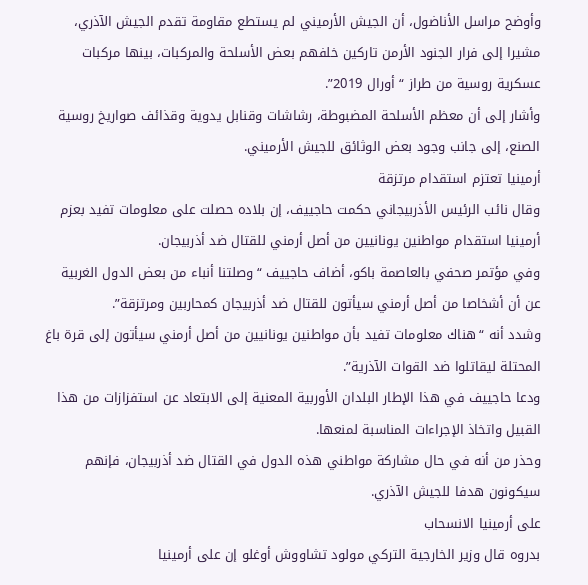وأوضح مراسل الأناضول، أن الجيش الأرميني لم يستطع مقاومة تقدم الجيش الآذري، مشيرا إلى فرار الجنود الأرمن تاركين خلفهم بعض الأسلحة والمركبات، بينها مركبات عسكرية روسية من طراز “أورال 2019”.
وأشار إلى أن معظم الأسلحة المضبوطة، رشاشات وقنابل يدوية وقذائف صواريخ روسية الصنع، إلى جانب وجود بعض الوثائق للجيش الأرميني.
أرمينيا تعتزم استقدام مرتزقة
وقال نائب الرئيس الأذربيجاني حكمت حاجييف، إن بلاده حصلت على معلومات تفيد بعزم أرمينيا استقدام مواطنين يونانيين من أصل أرمني للقتال ضد أذربيجان.
وفي مؤتمر صحفي بالعاصمة باكو، أضاف حاجييف “وصلتنا أنباء من بعض الدول الغربية عن أن أشخاصا من أصل أرمني سيأتون للقتال ضد أذربيجان كمحاربين ومرتزقة”.
وشدد أنه “هناك معلومات تفيد بأن مواطنين يونانيين من أصل أرمني سيأتون إلى قرة باغ المحتلة ليقاتلوا ضد القوات الآذرية”.
ودعا حاجييف في هذا الإطار البلدان الأوربية المعنية إلى الابتعاد عن استفزازات من هذا القبيل واتخاذ الإجراءات المناسبة لمنعها.
وحذر من أنه في حال مشاركة مواطني هذه الدول في القتال ضد أذربيجان، فإنهم سيكونون هدفا للجيش الآذري.
على أرمينيا الانسحاب
بدروه قال وزير الخارجية التركي مولود تشاووش أوغلو إن على أرمينيا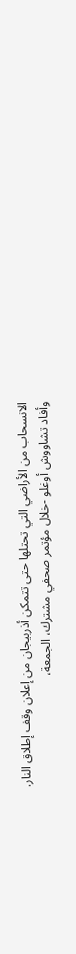الانسحاب من الأراضي التي تحتلها حتى تتمكن أذربيجان من إعلان وقف إطلاق النار.
وأفاد تشاووش أوغلو -خلال مؤتمر صحفي مشترك، الجمعة،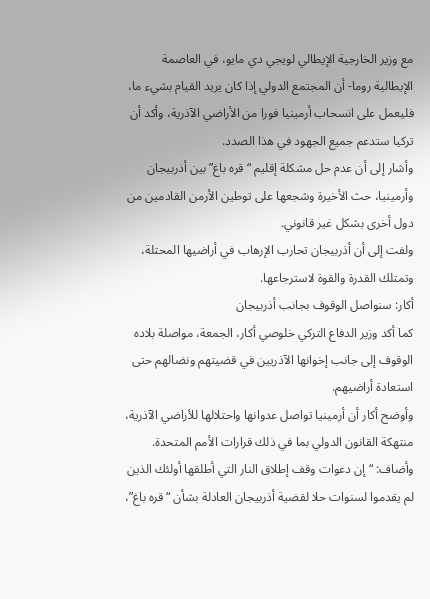مع وزير الخارجية الإيطالي لويجي دي مايو، في العاصمة الإيطالية روما- أن المجتمع الدولي إذا كان يريد القيام بشيء ما، فليعمل على انسحاب أرمينيا فورا من الأراضي الآذرية، وأكد أن تركيا ستدعم جميع الجهود في هذا الصدد.
وأشار إلى أن عدم حل مشكلة إقليم “قره باغ” بين أذربيجان وأرمينيا، حث الأخيرة وشجعها على توطين الأرمن القادمين من دول أخرى بشكل غير قانوني.
ولفت إلى أن أذربيجان تحارب الإرهاب في أراضيها المحتلة، وتمتلك القدرة والقوة لاسترجاعها.
أكار: سنواصل الوقوف بجانب أذربيجان
كما أكد وزير الدفاع التركي خلوصي أكار، الجمعة، مواصلة بلاده الوقوف إلى جانب إخوانها الآذريين في قضيتهم ونضالهم حتى استعادة أراضيهم.
وأوضح أكار أن أرمينيا تواصل عدوانها واحتلالها للأراضي الآذرية، منتهكة القانون الدولي بما في ذلك قرارات الأمم المتحدة.
وأضاف: “إن دعوات وقف إطلاق النار التي أطلقها أولئك الذين لم يقدموا لسنوات حلا لقضية أذربيجان العادلة بشأن “قره باغ”،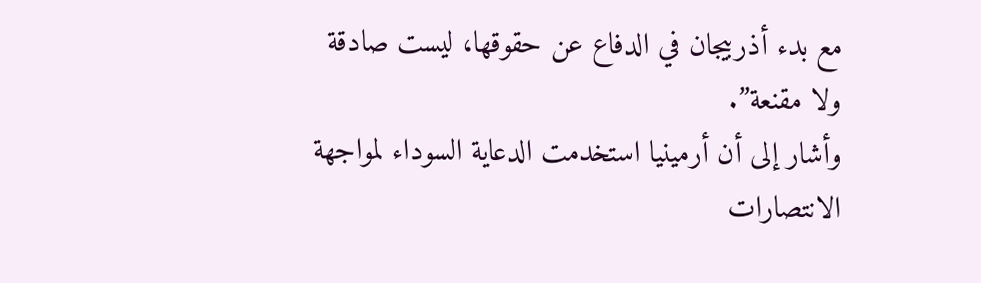مع بدء أذربيجان في الدفاع عن حقوقها، ليست صادقة ولا مقنعة”.
وأشار إلى أن أرمينيا استخدمت الدعاية السوداء لمواجهة الانتصارات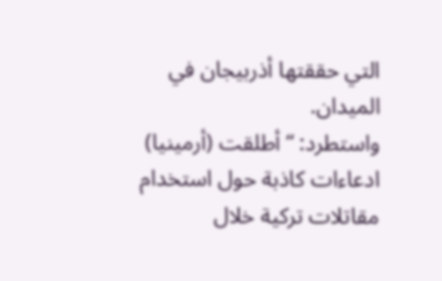التي حققتها أذربيجان في الميدان.
واستطرد: “أطلقت (أرمينيا) ادعاءات كاذبة حول استخدام مقاتلات تركية خلال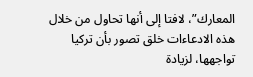المعارك”، لافتا إلى أنها تحاول من خلال هذه الادعاءات خلق تصور بأن تركيا تواجهها، لزيادة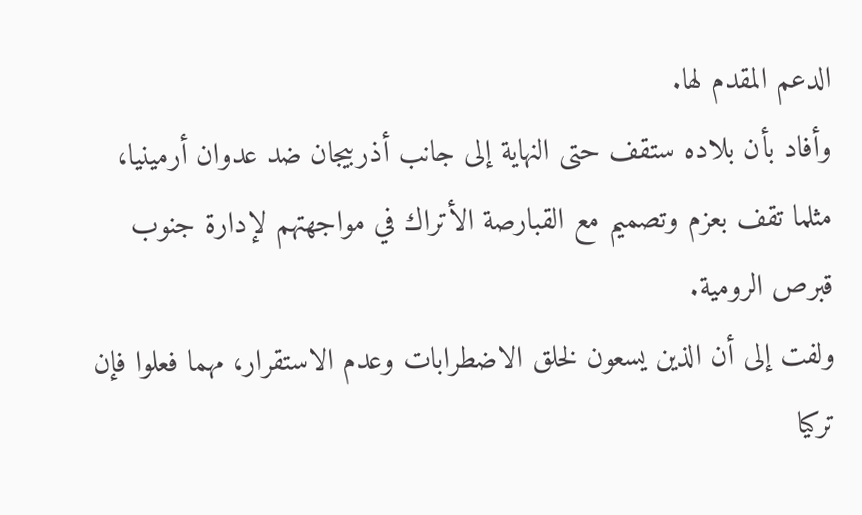الدعم المقدم لها.
وأفاد بأن بلاده ستقف حتى النهاية إلى جانب أذربيجان ضد عدوان أرمينيا، مثلما تقف بعزم وتصميم مع القبارصة الأتراك في مواجهتهم لإدارة جنوب قبرص الرومية.
ولفت إلى أن الذين يسعون لخلق الاضطرابات وعدم الاستقرار، مهما فعلوا فإن تركيا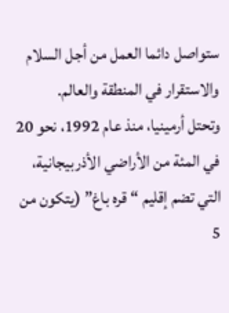ستواصل دائما العمل من أجل السلام والاستقرار في المنطقة والعالم.
وتحتل أرمينيا، منذ عام 1992، نحو 20 في المئة من الأراضي الأذربيجانية، التي تضم إقليم “قره باغ” (يتكون من 5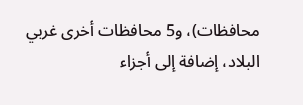محافظات)، و5 محافظات أخرى غربي البلاد، إضافة إلى أجزاء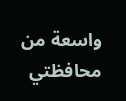واسعة من محافظتي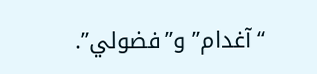“آغدام” و”فضولي”.